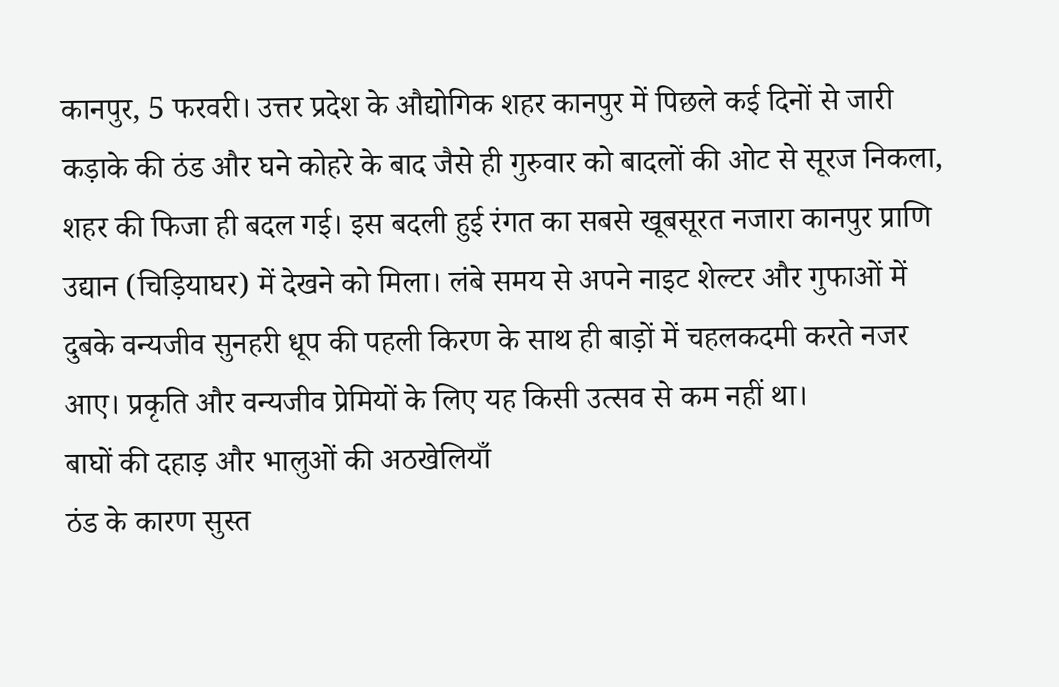कानपुर, 5 फरवरी। उत्तर प्रदेश के औद्योगिक शहर कानपुर में पिछले कई दिनों से जारी कड़ाके की ठंड और घने कोहरे के बाद जैसे ही गुरुवार को बादलों की ओट से सूरज निकला, शहर की फिजा ही बदल गई। इस बदली हुई रंगत का सबसे खूबसूरत नजारा कानपुर प्राणि उद्यान (चिड़ियाघर) में देखने को मिला। लंबे समय से अपने नाइट शेल्टर और गुफाओं में दुबके वन्यजीव सुनहरी धूप की पहली किरण के साथ ही बाड़ों में चहलकदमी करते नजर आए। प्रकृति और वन्यजीव प्रेमियों के लिए यह किसी उत्सव से कम नहीं था।
बाघों की दहाड़ और भालुओं की अठखेलियाँ
ठंड के कारण सुस्त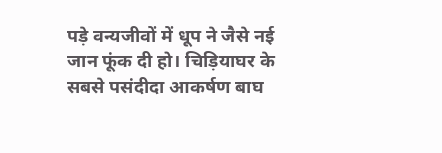पड़े वन्यजीवों में धूप ने जैसे नई जान फूंक दी हो। चिड़ियाघर के सबसे पसंदीदा आकर्षण बाघ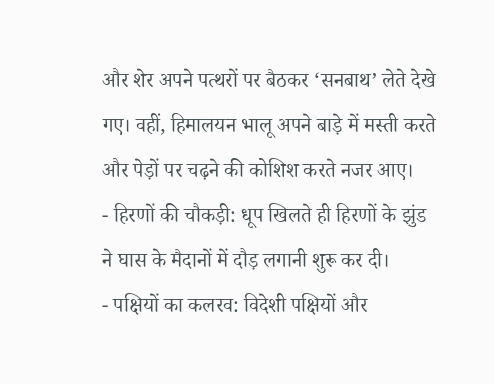और शेर अपने पत्थरों पर बैठकर ‘सनबाथ’ लेते देखे गए। वहीं, हिमालयन भालू अपने बाड़े में मस्ती करते और पेड़ों पर चढ़ने की कोशिश करते नजर आए।
- हिरणों की चौकड़ी: धूप खिलते ही हिरणों के झुंड ने घास के मैदानों में दौड़ लगानी शुरू कर दी।
- पक्षियों का कलरव: विदेशी पक्षियों और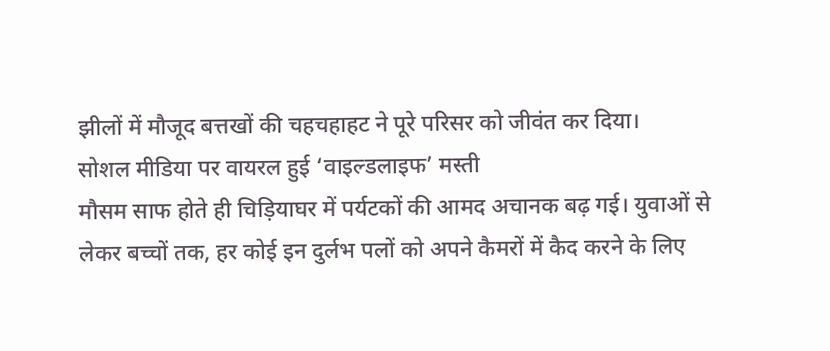झीलों में मौजूद बत्तखों की चहचहाहट ने पूरे परिसर को जीवंत कर दिया।
सोशल मीडिया पर वायरल हुई ‘वाइल्डलाइफ’ मस्ती
मौसम साफ होते ही चिड़ियाघर में पर्यटकों की आमद अचानक बढ़ गई। युवाओं से लेकर बच्चों तक, हर कोई इन दुर्लभ पलों को अपने कैमरों में कैद करने के लिए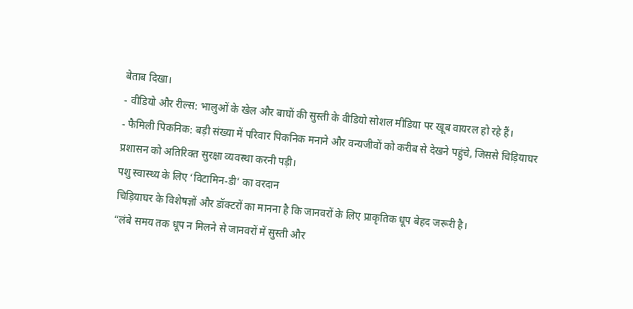बेताब दिखा।
- वीडियो और रील्स: भालुओं के खेल और बाघों की सुस्ती के वीडियो सोशल मीडिया पर खूब वायरल हो रहे हैं।
- फैमिली पिकनिक: बड़ी संख्या में परिवार पिकनिक मनाने और वन्यजीवों को करीब से देखने पहुंचे, जिससे चिड़ियाघर प्रशासन को अतिरिक्त सुरक्षा व्यवस्था करनी पड़ी।
पशु स्वास्थ्य के लिए ‘विटामिन-डी’ का वरदान
चिड़ियाघर के विशेषज्ञों और डॉक्टरों का मानना है कि जानवरों के लिए प्राकृतिक धूप बेहद जरूरी है।
“लंबे समय तक धूप न मिलने से जानवरों में सुस्ती और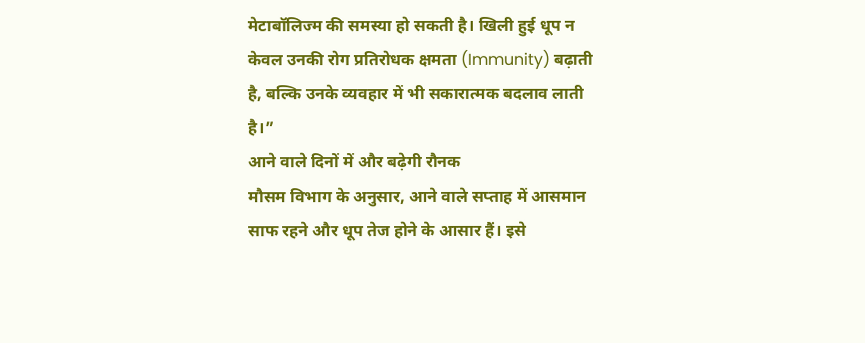मेटाबॉलिज्म की समस्या हो सकती है। खिली हुई धूप न केवल उनकी रोग प्रतिरोधक क्षमता (Immunity) बढ़ाती है, बल्कि उनके व्यवहार में भी सकारात्मक बदलाव लाती है।”
आने वाले दिनों में और बढ़ेगी रौनक
मौसम विभाग के अनुसार, आने वाले सप्ताह में आसमान साफ रहने और धूप तेज होने के आसार हैं। इसे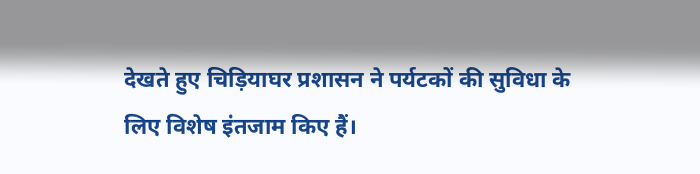देखते हुए चिड़ियाघर प्रशासन ने पर्यटकों की सुविधा के लिए विशेष इंतजाम किए हैं।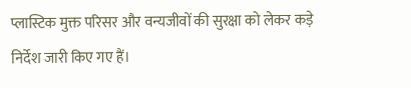प्लास्टिक मुक्त परिसर और वन्यजीवों की सुरक्षा को लेकर कड़े निर्देश जारी किए गए हैं।